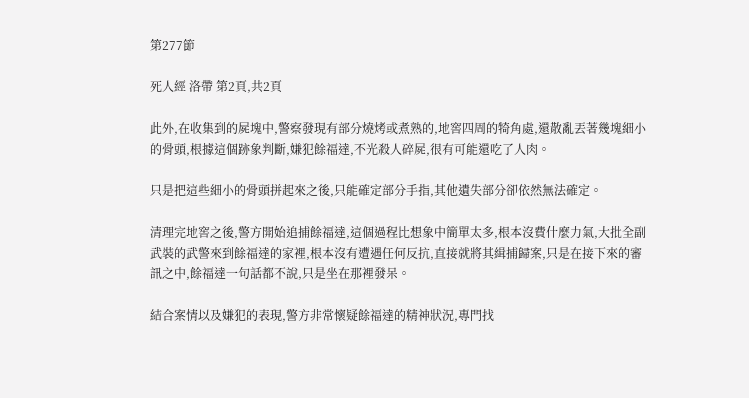第277節

死人經 洛帶 第2頁,共2頁

此外,在收集到的屍塊中,警察發現有部分燒烤或煮熟的,地窖四周的犄角處,還散亂丟著幾塊細小的骨頭,根據這個跡象判斷,嫌犯餘福達,不光殺人碎屍,很有可能還吃了人肉。

只是把這些細小的骨頭拼起來之後,只能確定部分手指,其他遺失部分卻依然無法確定。

清理完地窖之後,警方開始追捕餘福達,這個過程比想象中簡單太多,根本沒費什麼力氣,大批全副武裝的武警來到餘福達的家裡,根本沒有遭遇任何反抗,直接就將其緝捕歸案,只是在接下來的審訊之中,餘福達一句話都不說,只是坐在那裡發呆。

結合案情以及嫌犯的表現,警方非常懷疑餘福達的精神狀況,專門找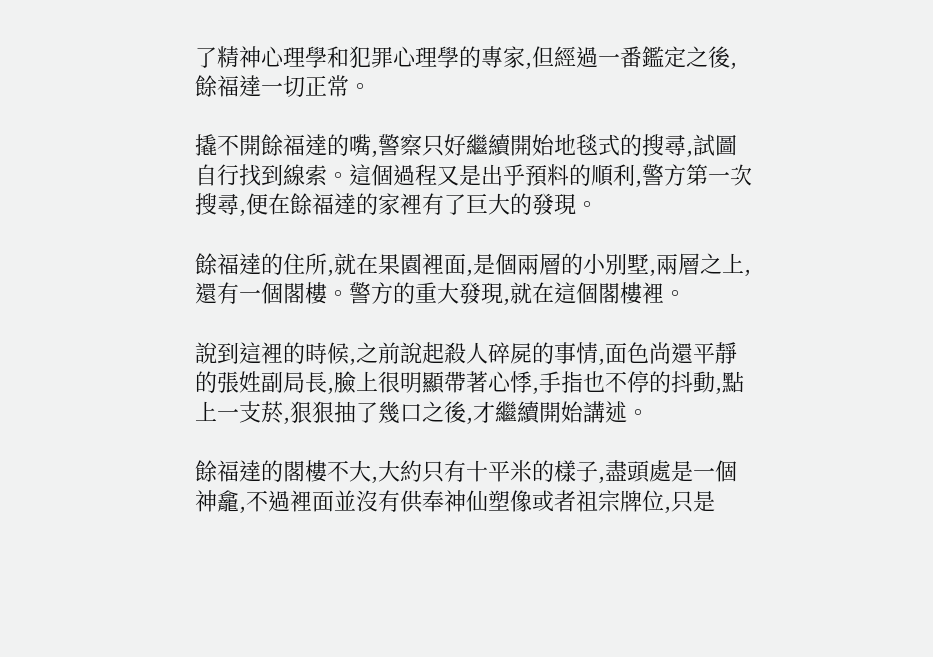了精神心理學和犯罪心理學的專家,但經過一番鑑定之後,餘福達一切正常。

撬不開餘福達的嘴,警察只好繼續開始地毯式的搜尋,試圖自行找到線索。這個過程又是出乎預料的順利,警方第一次搜尋,便在餘福達的家裡有了巨大的發現。

餘福達的住所,就在果園裡面,是個兩層的小別墅,兩層之上,還有一個閣樓。警方的重大發現,就在這個閣樓裡。

說到這裡的時候,之前說起殺人碎屍的事情,面色尚還平靜的張姓副局長,臉上很明顯帶著心悸,手指也不停的抖動,點上一支菸,狠狠抽了幾口之後,才繼續開始講述。

餘福達的閣樓不大,大約只有十平米的樣子,盡頭處是一個神龕,不過裡面並沒有供奉神仙塑像或者祖宗牌位,只是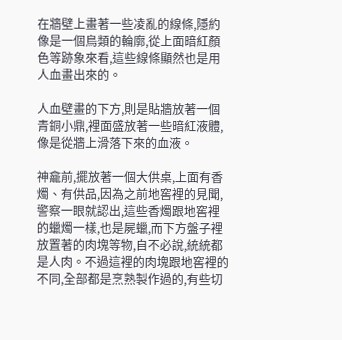在牆壁上畫著一些凌亂的線條,隱約像是一個鳥類的輪廓,從上面暗紅顏色等跡象來看,這些線條顯然也是用人血畫出來的。

人血壁畫的下方,則是貼牆放著一個青銅小鼎,裡面盛放著一些暗紅液體,像是從牆上滑落下來的血液。

神龕前,擺放著一個大供桌,上面有香燭、有供品,因為之前地窖裡的見聞,警察一眼就認出,這些香燭跟地窖裡的蠟燭一樣,也是屍蠟,而下方盤子裡放置著的肉塊等物,自不必說,統統都是人肉。不過這裡的肉塊跟地窖裡的不同,全部都是烹熟製作過的,有些切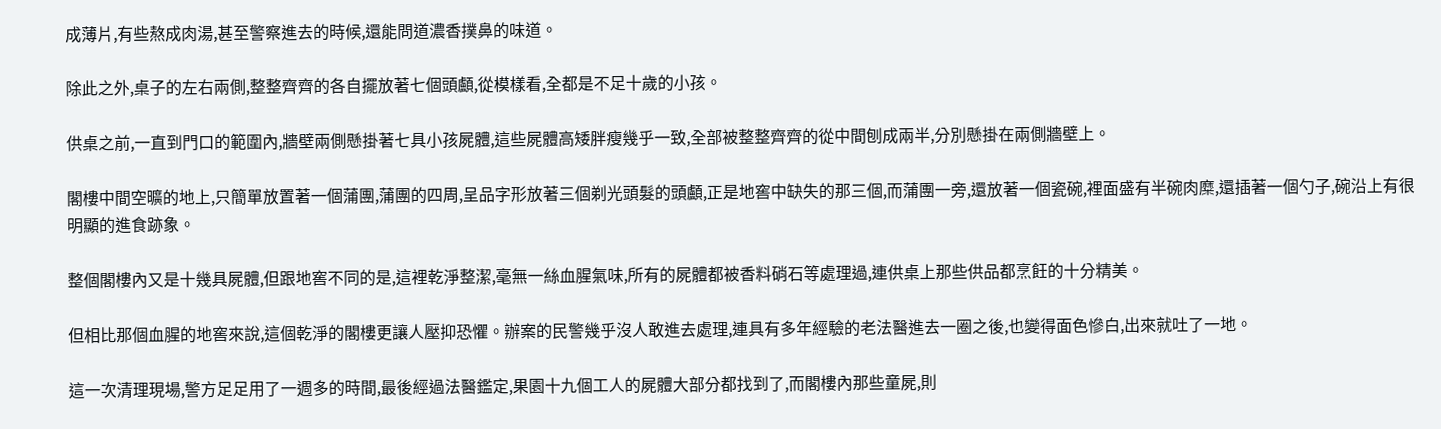成薄片,有些熬成肉湯,甚至警察進去的時候,還能問道濃香撲鼻的味道。

除此之外,桌子的左右兩側,整整齊齊的各自擺放著七個頭顱,從模樣看,全都是不足十歲的小孩。

供桌之前,一直到門口的範圍內,牆壁兩側懸掛著七具小孩屍體,這些屍體高矮胖瘦幾乎一致,全部被整整齊齊的從中間刨成兩半,分別懸掛在兩側牆壁上。

閣樓中間空曠的地上,只簡單放置著一個蒲團,蒲團的四周,呈品字形放著三個剃光頭髮的頭顱,正是地窖中缺失的那三個,而蒲團一旁,還放著一個瓷碗,裡面盛有半碗肉糜,還插著一個勺子,碗沿上有很明顯的進食跡象。

整個閣樓內又是十幾具屍體,但跟地窖不同的是,這裡乾淨整潔,毫無一絲血腥氣味,所有的屍體都被香料硝石等處理過,連供桌上那些供品都烹飪的十分精美。

但相比那個血腥的地窖來說,這個乾淨的閣樓更讓人壓抑恐懼。辦案的民警幾乎沒人敢進去處理,連具有多年經驗的老法醫進去一圈之後,也變得面色慘白,出來就吐了一地。

這一次清理現場,警方足足用了一週多的時間,最後經過法醫鑑定,果園十九個工人的屍體大部分都找到了,而閣樓內那些童屍,則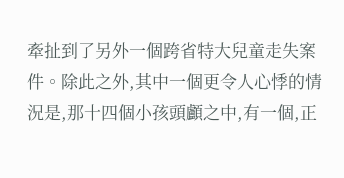牽扯到了另外一個跨省特大兒童走失案件。除此之外,其中一個更令人心悸的情況是,那十四個小孩頭顱之中,有一個,正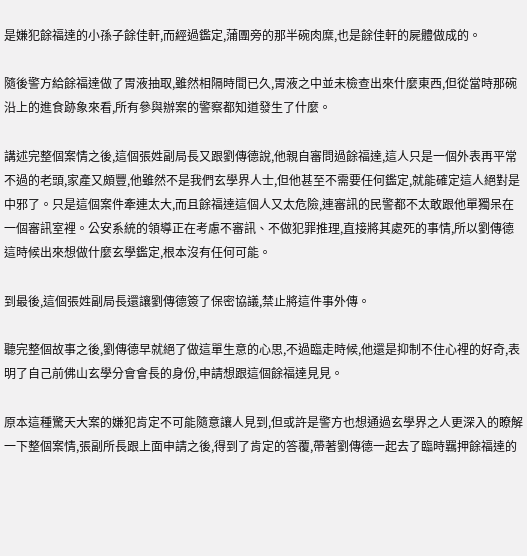是嫌犯餘福達的小孫子餘佳軒,而經過鑑定,蒲團旁的那半碗肉糜,也是餘佳軒的屍體做成的。

隨後警方給餘福達做了胃液抽取,雖然相隔時間已久,胃液之中並未檢查出來什麼東西,但從當時那碗沿上的進食跡象來看,所有參與辦案的警察都知道發生了什麼。

講述完整個案情之後,這個張姓副局長又跟劉傳德說,他親自審問過餘福達,這人只是一個外表再平常不過的老頭,家產又頗豐,他雖然不是我們玄學界人士,但他甚至不需要任何鑑定,就能確定這人絕對是中邪了。只是這個案件牽連太大,而且餘福達這個人又太危險,連審訊的民警都不太敢跟他單獨呆在一個審訊室裡。公安系統的領導正在考慮不審訊、不做犯罪推理,直接將其處死的事情,所以劉傳德這時候出來想做什麼玄學鑑定,根本沒有任何可能。

到最後,這個張姓副局長還讓劉傳德簽了保密協議,禁止將這件事外傳。

聽完整個故事之後,劉傳德早就絕了做這單生意的心思,不過臨走時候,他還是抑制不住心裡的好奇,表明了自己前佛山玄學分會會長的身份,申請想跟這個餘福達見見。

原本這種驚天大案的嫌犯肯定不可能隨意讓人見到,但或許是警方也想通過玄學界之人更深入的瞭解一下整個案情,張副所長跟上面申請之後,得到了肯定的答覆,帶著劉傳德一起去了臨時羈押餘福達的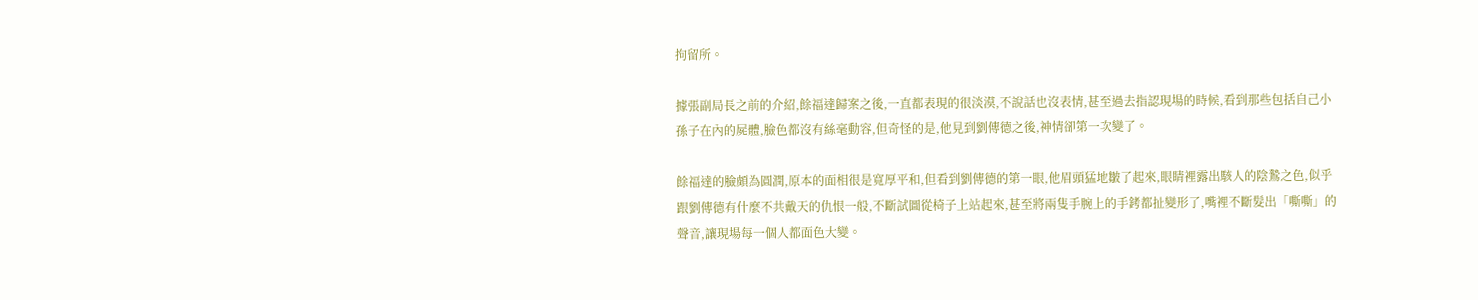拘留所。

據張副局長之前的介紹,餘福達歸案之後,一直都表現的很淡漠,不說話也沒表情,甚至過去指認現場的時候,看到那些包括自己小孫子在內的屍體,臉色都沒有絲毫動容,但奇怪的是,他見到劉傳德之後,神情卻第一次變了。

餘福達的臉頗為圓潤,原本的面相很是寬厚平和,但看到劉傳德的第一眼,他眉頭猛地皺了起來,眼睛裡露出駭人的陰鷙之色,似乎跟劉傳德有什麼不共戴天的仇恨一般,不斷試圖從椅子上站起來,甚至將兩隻手腕上的手銬都扯變形了,嘴裡不斷髮出「嘶嘶」的聲音,讓現場每一個人都面色大變。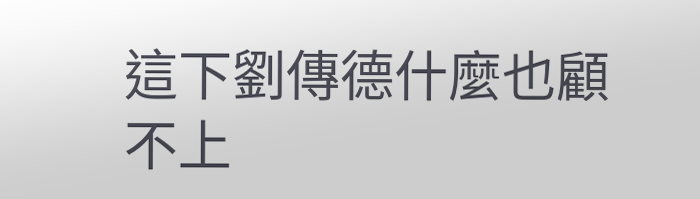這下劉傳德什麼也顧不上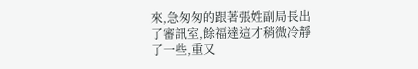來,急匆匆的跟著張姓副局長出了審訊室,餘福達這才稍微冷靜了一些,重又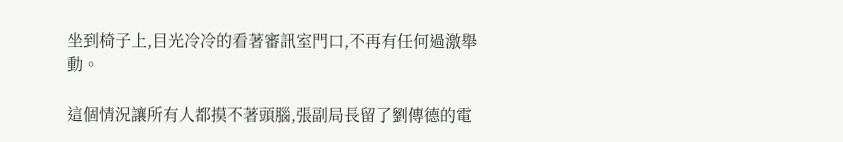坐到椅子上,目光冷冷的看著審訊室門口,不再有任何過激舉動。

這個情況讓所有人都摸不著頭腦,張副局長留了劉傳德的電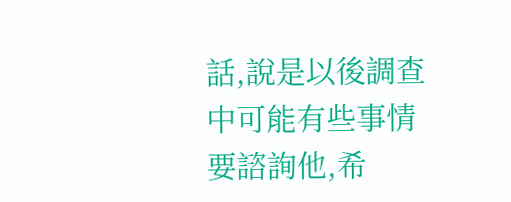話,說是以後調查中可能有些事情要諮詢他,希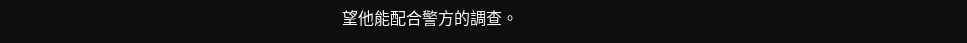望他能配合警方的調查。